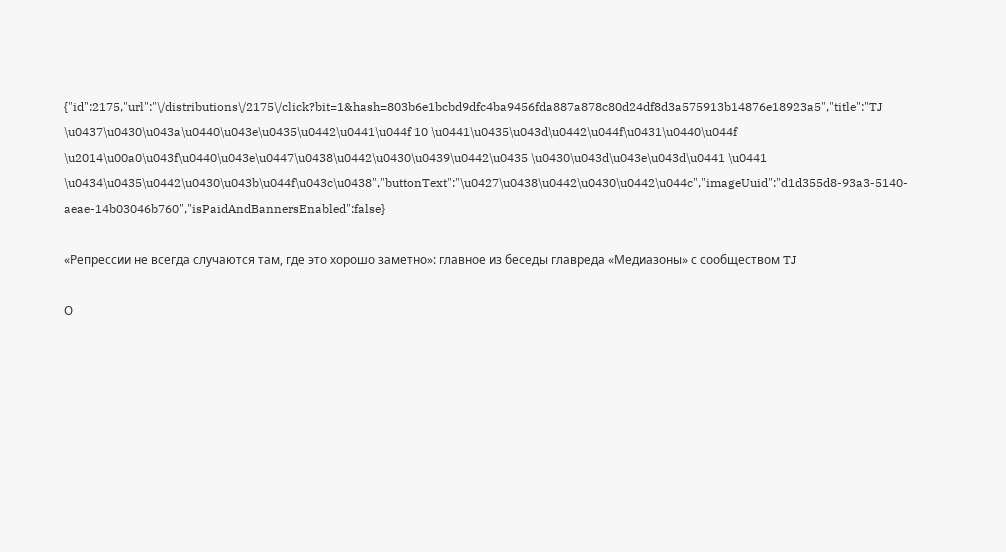{"id":2175,"url":"\/distributions\/2175\/click?bit=1&hash=803b6e1bcbd9dfc4ba9456fda887a878c80d24df8d3a575913b14876e18923a5","title":"TJ \u0437\u0430\u043a\u0440\u043e\u0435\u0442\u0441\u044f 10 \u0441\u0435\u043d\u0442\u044f\u0431\u0440\u044f \u2014\u00a0\u043f\u0440\u043e\u0447\u0438\u0442\u0430\u0439\u0442\u0435 \u0430\u043d\u043e\u043d\u0441 \u0441 \u0434\u0435\u0442\u0430\u043b\u044f\u043c\u0438","buttonText":"\u0427\u0438\u0442\u0430\u0442\u044c","imageUuid":"d1d355d8-93a3-5140-aeae-14b03046b760","isPaidAndBannersEnabled":false}

«Репрессии не всегда случаются там, где это хорошо заметно»: главное из беседы главреда «Медиазоны» с сообществом TJ

О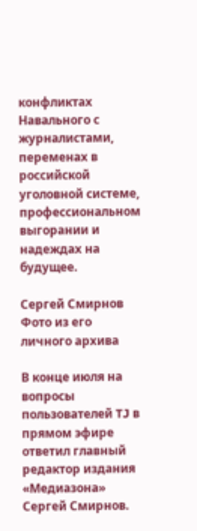конфликтах Навального с журналистами, переменах в российской уголовной системе, профессиональном выгорании и надеждах на будущее.

Сергей Смирнов Фото из его личного архива

В конце июля на вопросы пользователей TJ в прямом эфире ответил главный редактор издания «Медиазона» Сергей Смирнов.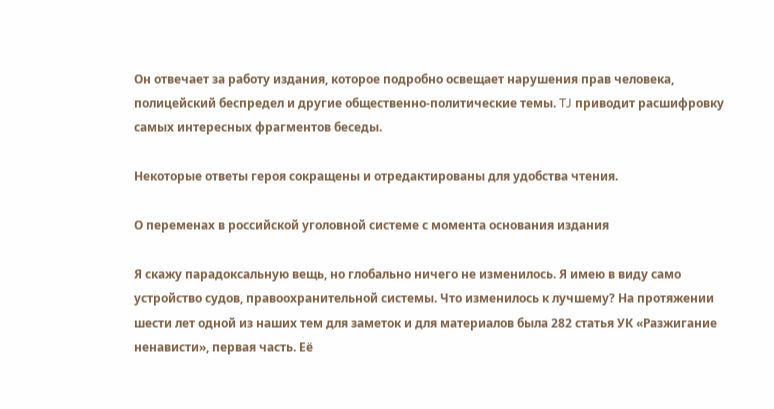Он отвечает за работу издания, которое подробно освещает нарушения прав человека, полицейский беспредел и другие общественно-политические темы. TJ приводит расшифровку самых интересных фрагментов беседы.

Некоторые ответы героя сокращены и отредактированы для удобства чтения.

О переменах в российской уголовной системе с момента основания издания

Я скажу парадоксальную вещь, но глобально ничего не изменилось. Я имею в виду само устройство судов, правоохранительной системы. Что изменилось к лучшему? На протяжении шести лет одной из наших тем для заметок и для материалов была 282 статья УК «Разжигание ненависти», первая часть. Её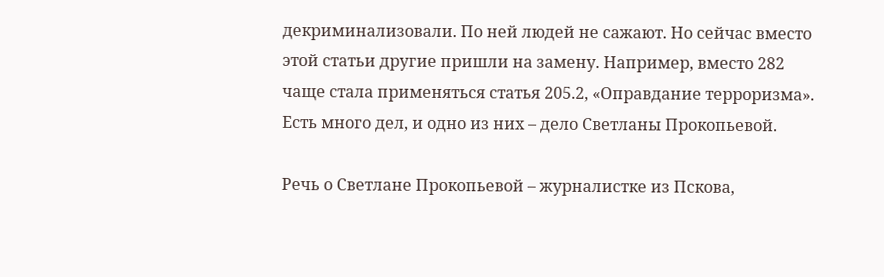декриминализовали. По ней людей не сажают. Но сейчас вместо этой статьи другие пришли на замену. Например, вместо 282 чаще стала применяться статья 205.2, «Оправдание терроризма». Есть много дел, и одно из них – дело Светланы Прокопьевой.

Речь о Светлане Прокопьевой – журналистке из Пскова,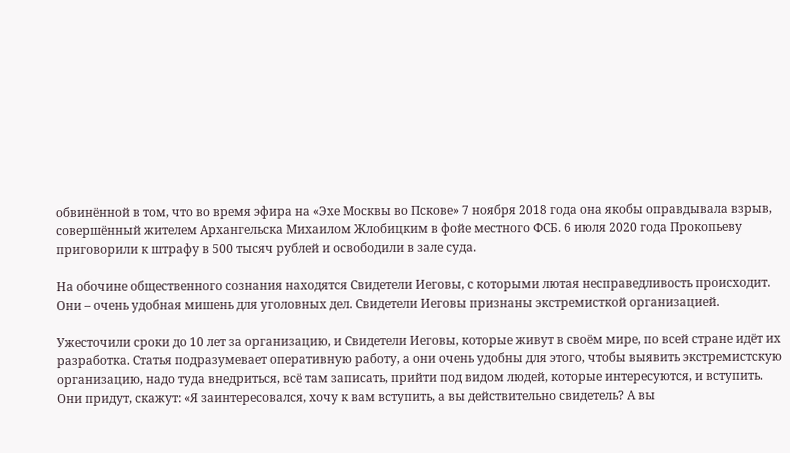обвинённой в том, что во время эфира на «Эхе Москвы во Пскове» 7 ноября 2018 года она якобы оправдывала взрыв, совершённый жителем Архангельска Михаилом Жлобицким в фойе местного ФСБ. 6 июля 2020 года Прокопьеву приговорили к штрафу в 500 тысяч рублей и освободили в зале суда.

На обочине общественного сознания находятся Свидетели Иеговы, с которыми лютая несправедливость происходит. Они – очень удобная мишень для уголовных дел. Свидетели Иеговы признаны экстремисткой организацией.

Ужесточили сроки до 10 лет за организацию, и Свидетели Иеговы, которые живут в своём мире, по всей стране идёт их разработка. Статья подразумевает оперативную работу, а они очень удобны для этого, чтобы выявить экстремистскую организацию, надо туда внедриться, всё там записать, прийти под видом людей, которые интересуются, и вступить. Они придут, скажут: «Я заинтересовался, хочу к вам вступить, а вы действительно свидетель? А вы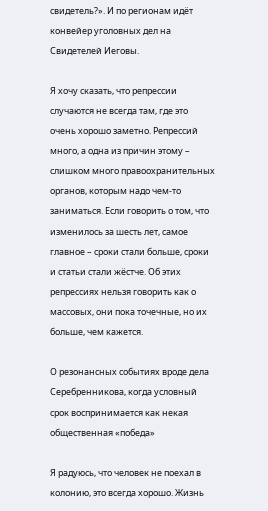свидетель?». И по регионам идёт конвейер уголовных дел на Свидетелей Иеговы.

Я хочу сказать, что репрессии случаются не всегда там, где это очень хорошо заметно. Репрессий много, а одна из причин этому – слишком много правоохранительных органов, которым надо чем-то заниматься. Если говорить о том, что изменилось за шесть лет, самое главное – сроки стали больше, сроки и статьи стали жёстче. Об этих репрессиях нельзя говорить как о массовых, они пока точечные, но их больше, чем кажется.

О резонансных событиях вроде дела Серебренникова, когда условный срок воспринимается как некая общественная «победа»

Я радуюсь, что человек не поехал в колонию, это всегда хорошо. Жизнь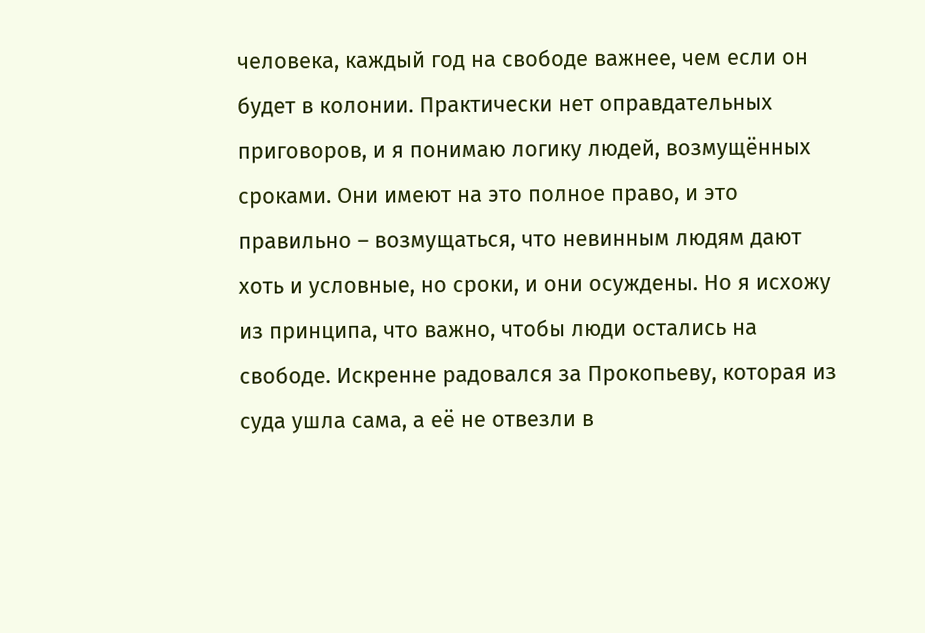человека, каждый год на свободе важнее, чем если он будет в колонии. Практически нет оправдательных приговоров, и я понимаю логику людей, возмущённых сроками. Они имеют на это полное право, и это правильно – возмущаться, что невинным людям дают хоть и условные, но сроки, и они осуждены. Но я исхожу из принципа, что важно, чтобы люди остались на свободе. Искренне радовался за Прокопьеву, которая из суда ушла сама, а её не отвезли в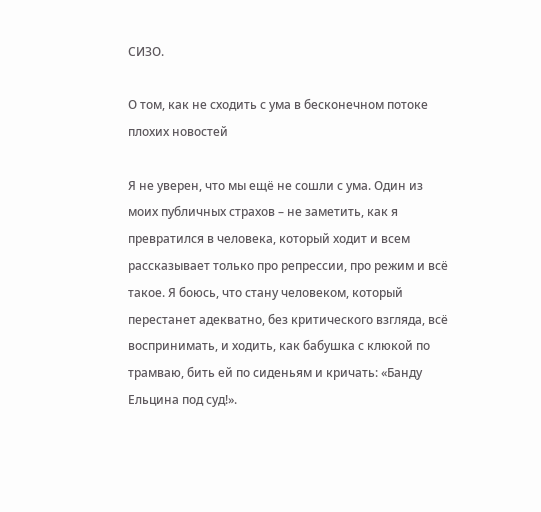СИЗО.

О том, как не сходить с ума в бесконечном потоке плохих новостей

Я не уверен, что мы ещё не сошли с ума. Один из моих публичных страхов – не заметить, как я превратился в человека, который ходит и всем рассказывает только про репрессии, про режим и всё такое. Я боюсь, что стану человеком, который перестанет адекватно, без критического взгляда, всё воспринимать, и ходить, как бабушка с клюкой по трамваю, бить ей по сиденьям и кричать: «Банду Ельцина под суд!».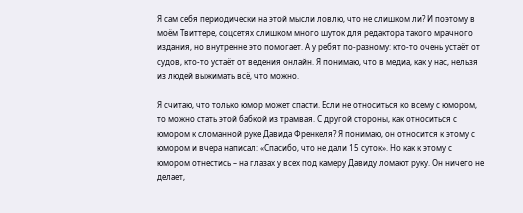Я сам себя периодически на этой мысли ловлю, что не слишком ли? И поэтому в моём Твиттере, соцсетях слишком много шуток для редактора такого мрачного издания, но внутренне это помогает. А у ребят по-разному: кто-то очень устаёт от судов, кто-то устаёт от ведения онлайн. Я понимаю, что в медиа, как у нас, нельзя из людей выжимать всё, что можно.

Я считаю, что только юмор может спасти. Если не относиться ко всему с юмором, то можно стать этой бабкой из трамвая. С другой стороны, как относиться с юмором к сломанной руке Давида Френкеля? Я понимаю, он относится к этому с юмором и вчера написал: «Спасибо, что не дали 15 суток». Но как к этому с юмором отнестись – на глазах у всех под камеру Давиду ломают руку. Он ничего не делает,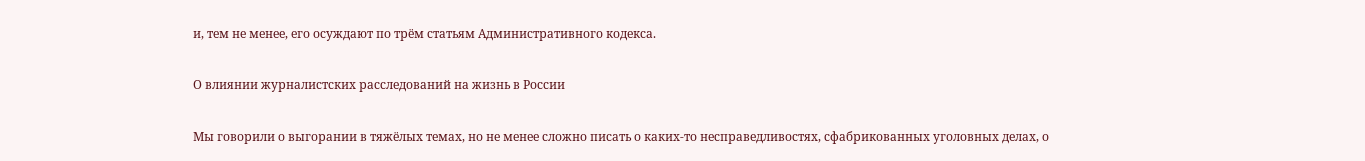и, тем не менее, его осуждают по трём статьям Административного кодекса.

О влиянии журналистских расследований на жизнь в России

Мы говорили о выгорании в тяжёлых темах, но не менее сложно писать о каких-то несправедливостях, сфабрикованных уголовных делах, о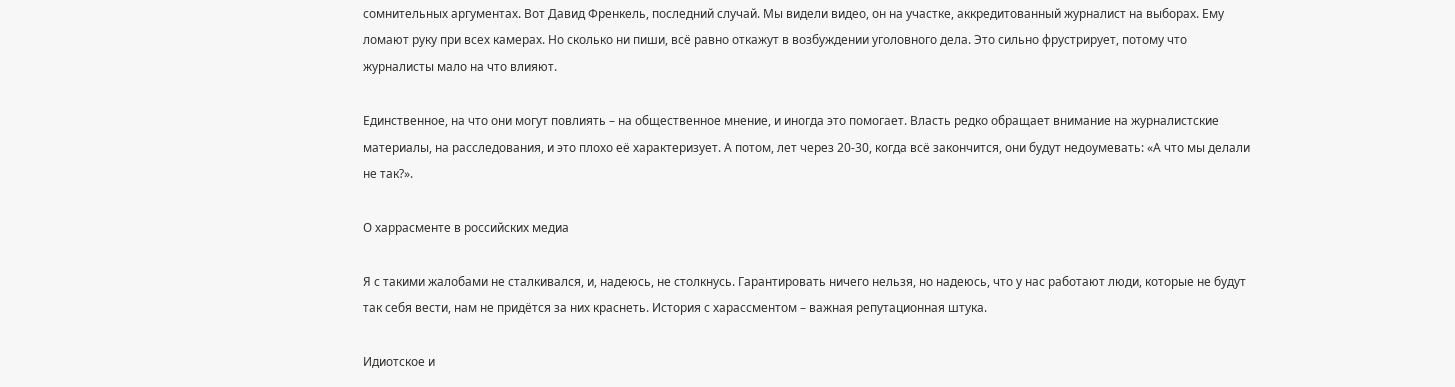сомнительных аргументах. Вот Давид Френкель, последний случай. Мы видели видео, он на участке, аккредитованный журналист на выборах. Ему ломают руку при всех камерах. Но сколько ни пиши, всё равно откажут в возбуждении уголовного дела. Это сильно фрустрирует, потому что журналисты мало на что влияют.

Единственное, на что они могут повлиять – на общественное мнение, и иногда это помогает. Власть редко обращает внимание на журналистские материалы, на расследования, и это плохо её характеризует. А потом, лет через 20-30, когда всё закончится, они будут недоумевать: «А что мы делали не так?».

О харрасменте в российских медиа

Я с такими жалобами не сталкивался, и, надеюсь, не столкнусь. Гарантировать ничего нельзя, но надеюсь, что у нас работают люди, которые не будут так себя вести, нам не придётся за них краснеть. История с харассментом – важная репутационная штука.

Идиотское и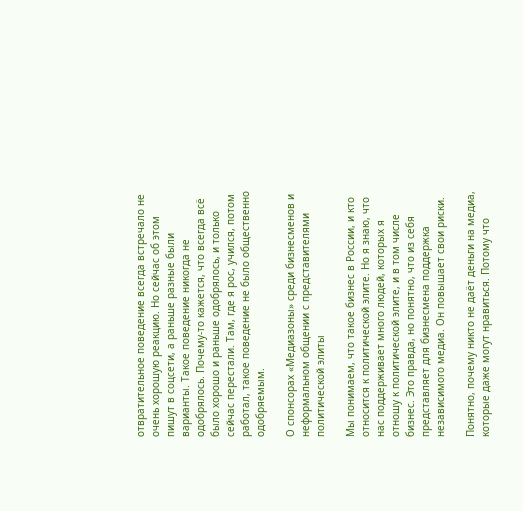отвратительное поведение всегда встречало не очень хорошую реакцию. Но сейчас об этом пишут в соцсети, а раньше разные были варианты. Такое поведение никогда не одобрялось. Почему-то кажется, что всегда всё было хорошо и раньше одобрялось, и только сейчас перестали. Там, где я рос, учился, потом работал, такое поведение не было общественно одобряемым.

О спонсорах «Медиазоны» среди бизнесменов и неформальном общении с представителями политической элиты

Мы понимаем, что такое бизнес в России, и кто относится к политической элите. Но я знаю, что нас поддерживает много людей, которых я отношу к политической элите, и в том числе бизнес. Это правда, но понятно, что из себя представляет для бизнесмена поддержка независимого медиа. Он повышает свои риски.

Понятно, почему никто не даёт деньги на медиа, которые даже могут нравиться. Потому что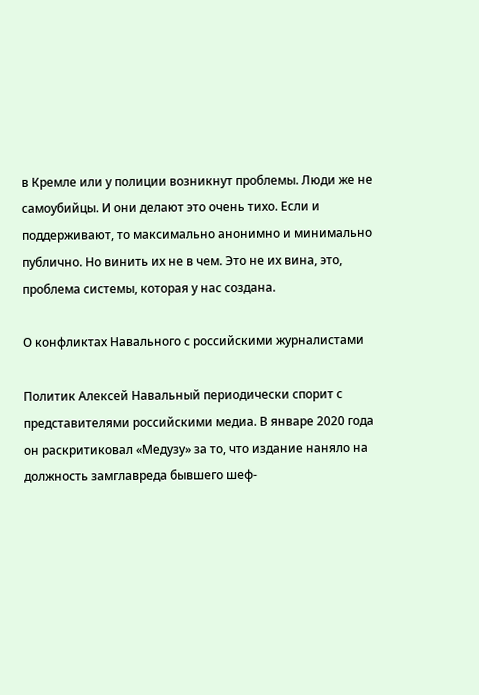в Кремле или у полиции возникнут проблемы. Люди же не самоубийцы. И они делают это очень тихо. Если и поддерживают, то максимально анонимно и минимально публично. Но винить их не в чем. Это не их вина, это, проблема системы, которая у нас создана.

О конфликтах Навального с российскими журналистами

Политик Алексей Навальный периодически спорит с представителями российскими медиа. В январе 2020 года он раскритиковал «Медузу» за то, что издание наняло на должность замглавреда бывшего шеф-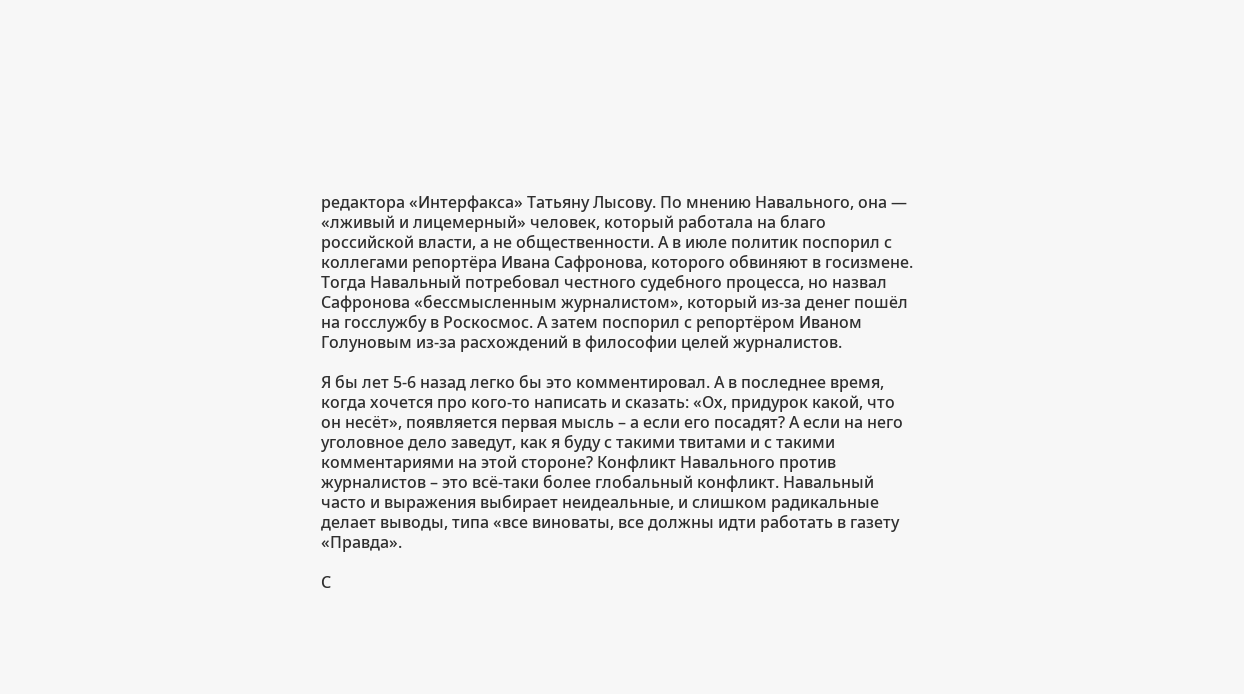редактора «Интерфакса» Татьяну Лысову. По мнению Навального, она — «лживый и лицемерный» человек, который работала на благо российской власти, а не общественности. А в июле политик поспорил с коллегами репортёра Ивана Сафронова, которого обвиняют в госизмене. Тогда Навальный потребовал честного судебного процесса, но назвал Сафронова «бессмысленным журналистом», который из-за денег пошёл на госслужбу в Роскосмос. А затем поспорил с репортёром Иваном Голуновым из-за расхождений в философии целей журналистов.

Я бы лет 5-6 назад легко бы это комментировал. А в последнее время, когда хочется про кого-то написать и сказать: «Ох, придурок какой, что он несёт», появляется первая мысль – а если его посадят? А если на него уголовное дело заведут, как я буду с такими твитами и с такими комментариями на этой стороне? Конфликт Навального против журналистов – это всё-таки более глобальный конфликт. Навальный часто и выражения выбирает неидеальные, и слишком радикальные делает выводы, типа «все виноваты, все должны идти работать в газету «Правда».

С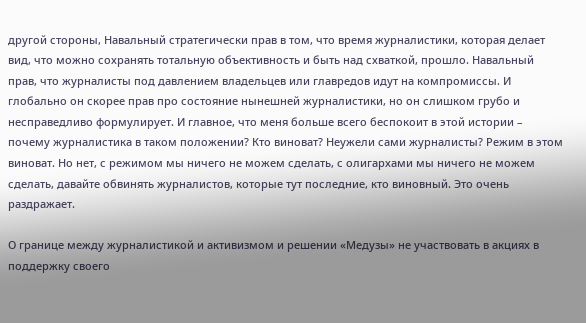другой стороны, Навальный стратегически прав в том, что время журналистики, которая делает вид, что можно сохранять тотальную объективность и быть над схваткой, прошло. Навальный прав, что журналисты под давлением владельцев или главредов идут на компромиссы. И глобально он скорее прав про состояние нынешней журналистики, но он слишком грубо и несправедливо формулирует. И главное, что меня больше всего беспокоит в этой истории – почему журналистика в таком положении? Кто виноват? Неужели сами журналисты? Режим в этом виноват. Но нет, с режимом мы ничего не можем сделать, с олигархами мы ничего не можем сделать, давайте обвинять журналистов, которые тут последние, кто виновный. Это очень раздражает.

О границе между журналистикой и активизмом и решении «Медузы» не участвовать в акциях в поддержку своего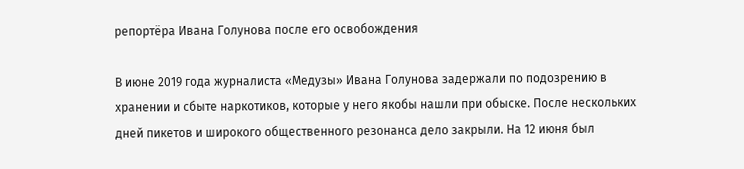репортёра Ивана Голунова после его освобождения

В июне 2019 года журналиста «Медузы» Ивана Голунова задержали по подозрению в хранении и сбыте наркотиков, которые у него якобы нашли при обыске. После нескольких дней пикетов и широкого общественного резонанса дело закрыли. На 12 июня был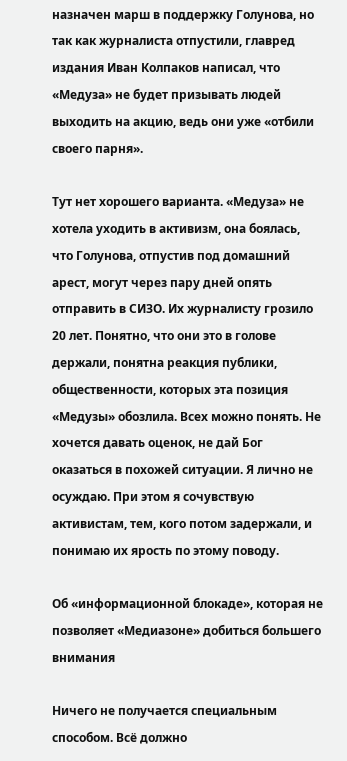назначен марш в поддержку Голунова, но так как журналиста отпустили, главред издания Иван Колпаков написал, что «Медуза» не будет призывать людей выходить на акцию, ведь они уже «отбили своего парня».

Тут нет хорошего варианта. «Медуза» не хотела уходить в активизм, она боялась, что Голунова, отпустив под домашний арест, могут через пару дней опять отправить в СИЗО. Их журналисту грозило 20 лет. Понятно, что они это в голове держали, понятна реакция публики, общественности, которых эта позиция «Медузы» обозлила. Всех можно понять. Не хочется давать оценок, не дай Бог оказаться в похожей ситуации. Я лично не осуждаю. При этом я сочувствую активистам, тем, кого потом задержали, и понимаю их ярость по этому поводу.

Об «информационной блокаде», которая не позволяет «Медиазоне» добиться большего внимания

Ничего не получается специальным способом. Всё должно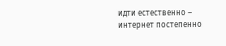идти естественно – интернет постепенно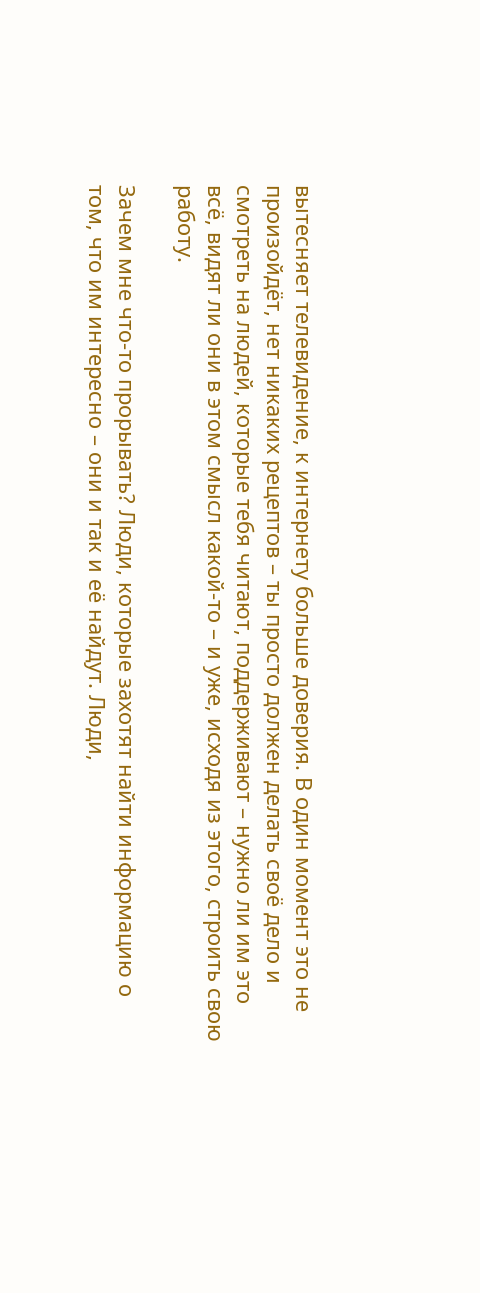вытесняет телевидение, к интернету больше доверия. В один момент это не произойдёт, нет никаких рецептов – ты просто должен делать своё дело и смотреть на людей, которые тебя читают, поддерживают – нужно ли им это всё, видят ли они в этом смысл какой-то – и уже, исходя из этого, строить свою работу.

Зачем мне что-то прорывать? Люди, которые захотят найти информацию о том, что им интересно – они и так и её найдут. Люди,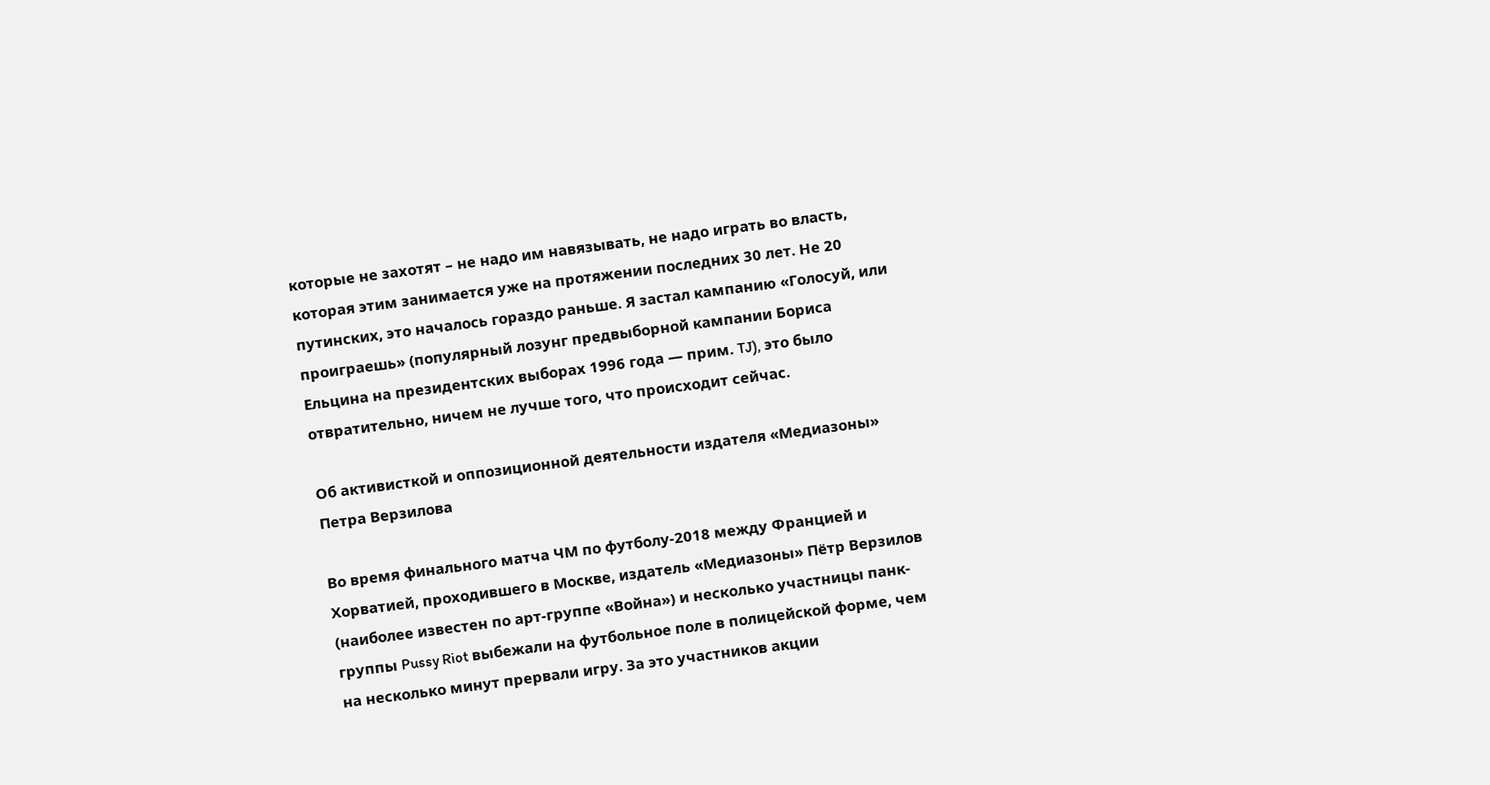которые не захотят – не надо им навязывать, не надо играть во власть, которая этим занимается уже на протяжении последних 30 лет. Не 20 путинских, это началось гораздо раньше. Я застал кампанию «Голосуй, или проиграешь» (популярный лозунг предвыборной кампании Бориса Ельцина на президентских выборах 1996 года — прим. TJ), это было отвратительно, ничем не лучше того, что происходит сейчас.

Об активисткой и оппозиционной деятельности издателя «Медиазоны» Петра Верзилова

Во время финального матча ЧМ по футболу-2018 между Францией и Хорватией, проходившего в Москве, издатель «Медиазоны» Пётр Верзилов (наиболее известен по арт-группе «Война») и несколько участницы панк-группы Pussy Riot выбежали на футбольное поле в полицейской форме, чем на несколько минут прервали игру. За это участников акции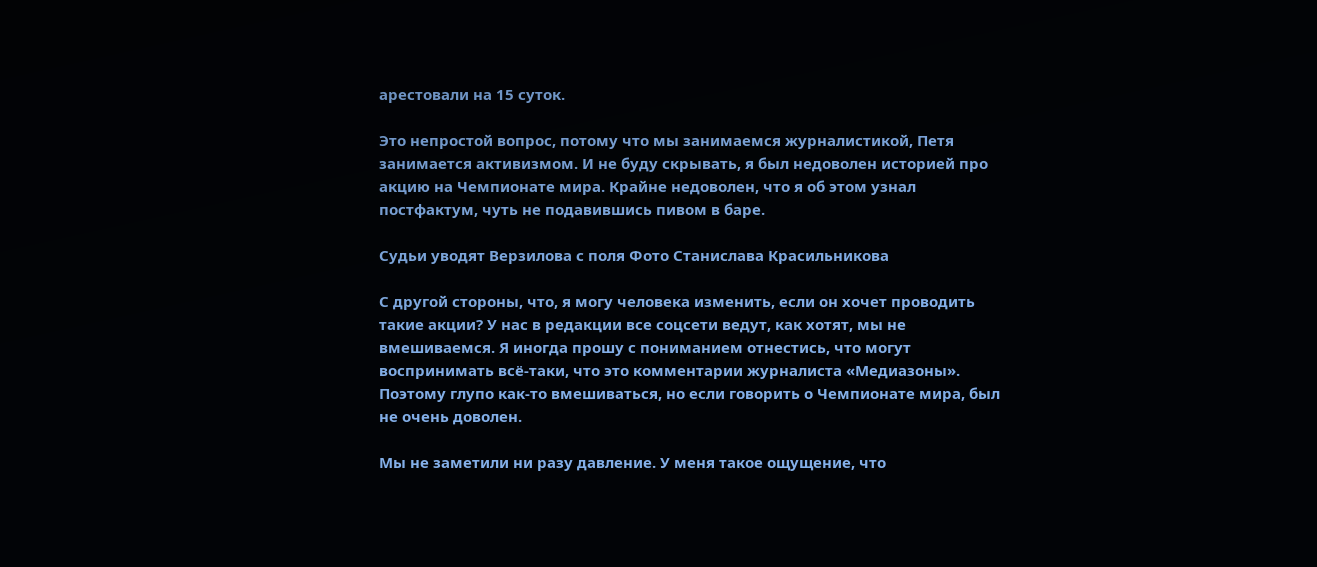арестовали на 15 суток.

Это непростой вопрос, потому что мы занимаемся журналистикой, Петя занимается активизмом. И не буду скрывать, я был недоволен историей про акцию на Чемпионате мира. Крайне недоволен, что я об этом узнал постфактум, чуть не подавившись пивом в баре.

Судьи уводят Верзилова с поля Фото Станислава Красильникова

С другой стороны, что, я могу человека изменить, если он хочет проводить такие акции? У нас в редакции все соцсети ведут, как хотят, мы не вмешиваемся. Я иногда прошу с пониманием отнестись, что могут воспринимать всё-таки, что это комментарии журналиста «Медиазоны». Поэтому глупо как-то вмешиваться, но если говорить о Чемпионате мира, был не очень доволен.

Мы не заметили ни разу давление. У меня такое ощущение, что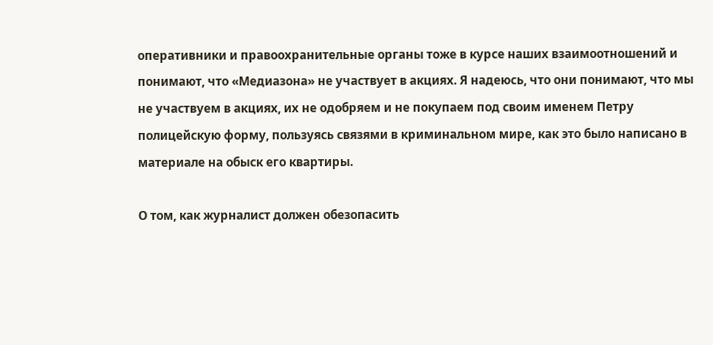оперативники и правоохранительные органы тоже в курсе наших взаимоотношений и понимают, что «Медиазона» не участвует в акциях. Я надеюсь, что они понимают, что мы не участвуем в акциях, их не одобряем и не покупаем под своим именем Петру полицейскую форму, пользуясь связями в криминальном мире, как это было написано в материале на обыск его квартиры.

О том, как журналист должен обезопасить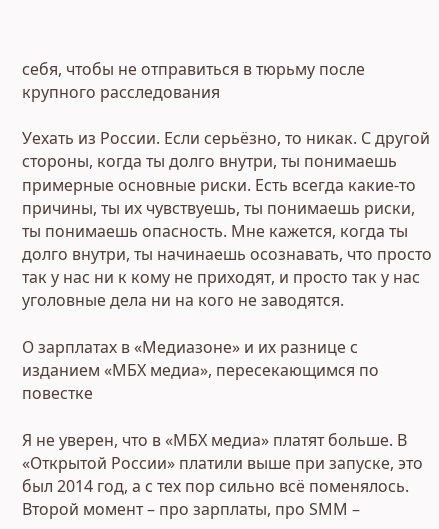себя, чтобы не отправиться в тюрьму после крупного расследования

Уехать из России. Если серьёзно, то никак. С другой стороны, когда ты долго внутри, ты понимаешь примерные основные риски. Есть всегда какие-то причины, ты их чувствуешь, ты понимаешь риски, ты понимаешь опасность. Мне кажется, когда ты долго внутри, ты начинаешь осознавать, что просто так у нас ни к кому не приходят, и просто так у нас уголовные дела ни на кого не заводятся.

О зарплатах в «Медиазоне» и их разнице с изданием «МБХ медиа», пересекающимся по повестке

Я не уверен, что в «МБХ медиа» платят больше. В «Открытой России» платили выше при запуске, это был 2014 год, а с тех пор сильно всё поменялось. Второй момент – про зарплаты, про SММ –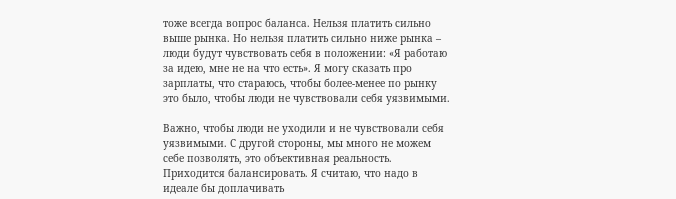тоже всегда вопрос баланса. Нельзя платить сильно выше рынка. Но нельзя платить сильно ниже рынка – люди будут чувствовать себя в положении: «Я работаю за идею, мне не на что есть». Я могу сказать про зарплаты, что стараюсь, чтобы более-менее по рынку это было, чтобы люди не чувствовали себя уязвимыми.

Важно, чтобы люди не уходили и не чувствовали себя уязвимыми. С другой стороны, мы много не можем себе позволять, это объективная реальность. Приходится балансировать. Я считаю, что надо в идеале бы доплачивать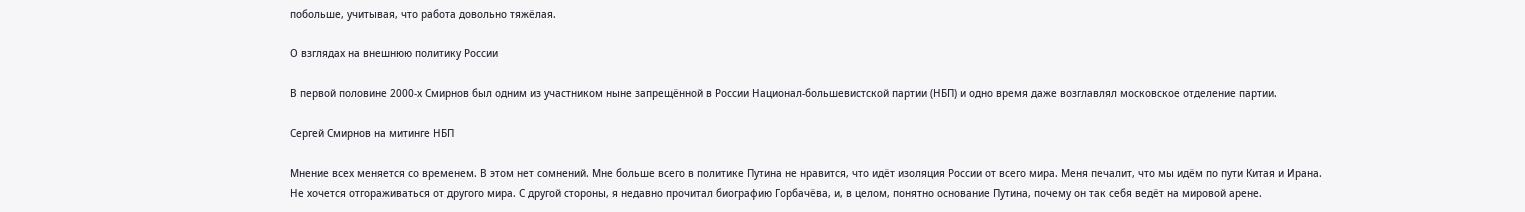побольше, учитывая, что работа довольно тяжёлая.

О взглядах на внешнюю политику России

В первой половине 2000-х Смирнов был одним из участником ныне запрещённой в России Национал-большевистской партии (НБП) и одно время даже возглавлял московское отделение партии.

Сергей Смирнов на митинге НБП

Мнение всех меняется со временем. В этом нет сомнений. Мне больше всего в политике Путина не нравится, что идёт изоляция России от всего мира. Меня печалит, что мы идём по пути Китая и Ирана. Не хочется отгораживаться от другого мира. С другой стороны, я недавно прочитал биографию Горбачёва, и, в целом, понятно основание Путина, почему он так себя ведёт на мировой арене.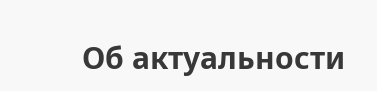Об актуальности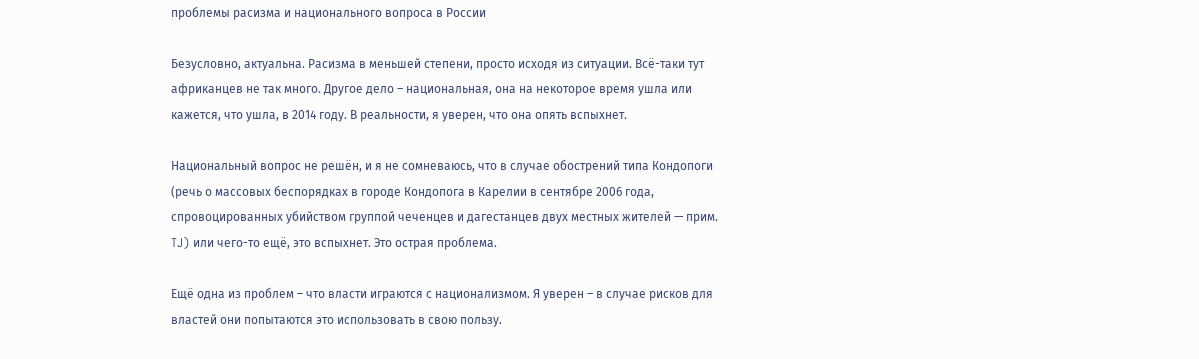проблемы расизма и национального вопроса в России

Безусловно, актуальна. Расизма в меньшей степени, просто исходя из ситуации. Всё-таки тут африканцев не так много. Другое дело – национальная, она на некоторое время ушла или кажется, что ушла, в 2014 году. В реальности, я уверен, что она опять вспыхнет.

Национальный вопрос не решён, и я не сомневаюсь, что в случае обострений типа Кондопоги (речь о массовых беспорядках в городе Кондопога в Карелии в сентябре 2006 года, спровоцированных убийством группой чеченцев и дагестанцев двух местных жителей — прим. TJ) или чего-то ещё, это вспыхнет. Это острая проблема.

Ещё одна из проблем – что власти играются с национализмом. Я уверен – в случае рисков для властей они попытаются это использовать в свою пользу.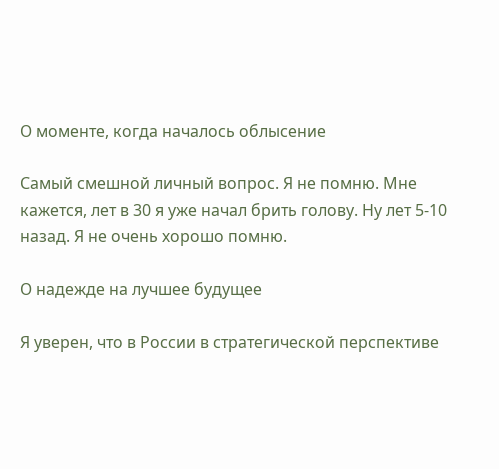О моменте, когда началось облысение

Самый смешной личный вопрос. Я не помню. Мне кажется, лет в 30 я уже начал брить голову. Ну лет 5-10 назад. Я не очень хорошо помню.

О надежде на лучшее будущее

Я уверен, что в России в стратегической перспективе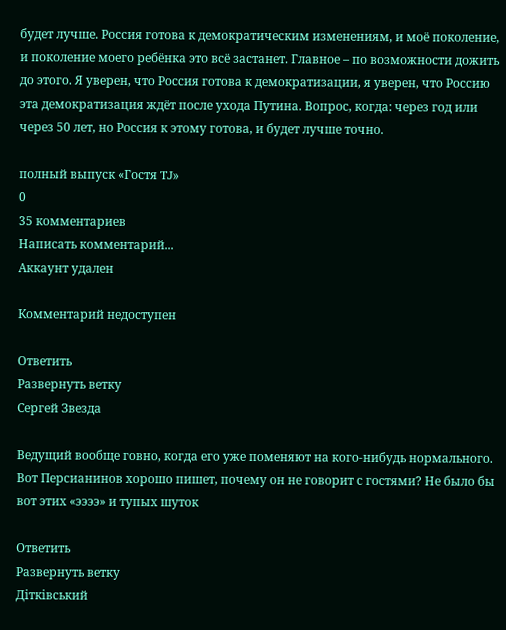будет лучше. Россия готова к демократическим изменениям, и моё поколение, и поколение моего ребёнка это всё застанет. Главное – по возможности дожить до этого. Я уверен, что Россия готова к демократизации, я уверен, что Россию эта демократизация ждёт после ухода Путина. Вопрос, когда: через год или через 50 лет, но Россия к этому готова, и будет лучше точно.

полный выпуск «Гостя TJ»
0
35 комментариев
Написать комментарий...
Аккаунт удален

Комментарий недоступен

Ответить
Развернуть ветку
Сергей Звезда

Ведущий вообще говно, когда его уже поменяют на кого-нибудь нормального. Вот Персианинов хорошо пишет, почему он не говорит с гостями? Не было бы вот этих «ээээ» и тупых шуток

Ответить
Развернуть ветку
Дiткiвський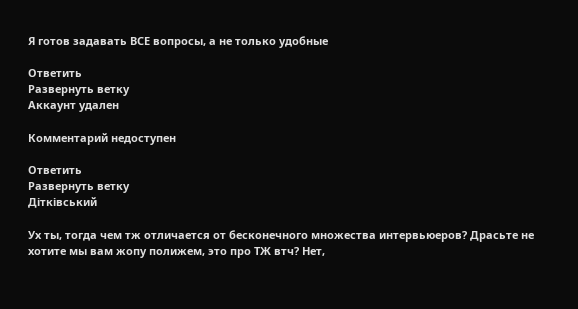Я готов задавать ВСЕ вопросы, а не только удобные

Ответить
Развернуть ветку
Аккаунт удален

Комментарий недоступен

Ответить
Развернуть ветку
Дiткiвський

Ух ты, тогда чем тж отличается от бесконечного множества интервьюеров? Драсьте не хотите мы вам жопу полижем, это про ТЖ втч? Нет,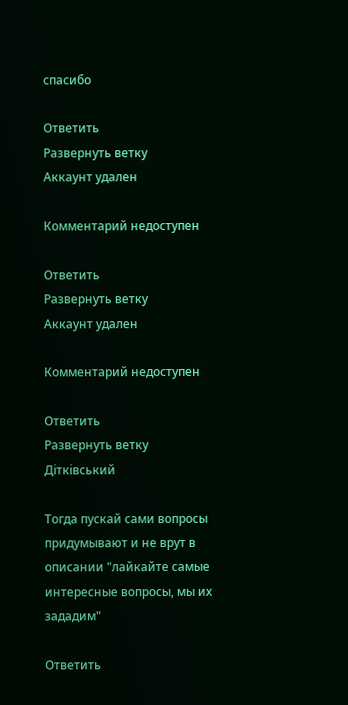спасибо

Ответить
Развернуть ветку
Аккаунт удален

Комментарий недоступен

Ответить
Развернуть ветку
Аккаунт удален

Комментарий недоступен

Ответить
Развернуть ветку
Дiткiвський

Тогда пускай сами вопросы придумывают и не врут в описании "лайкайте самые интересные вопросы, мы их зададим"

Ответить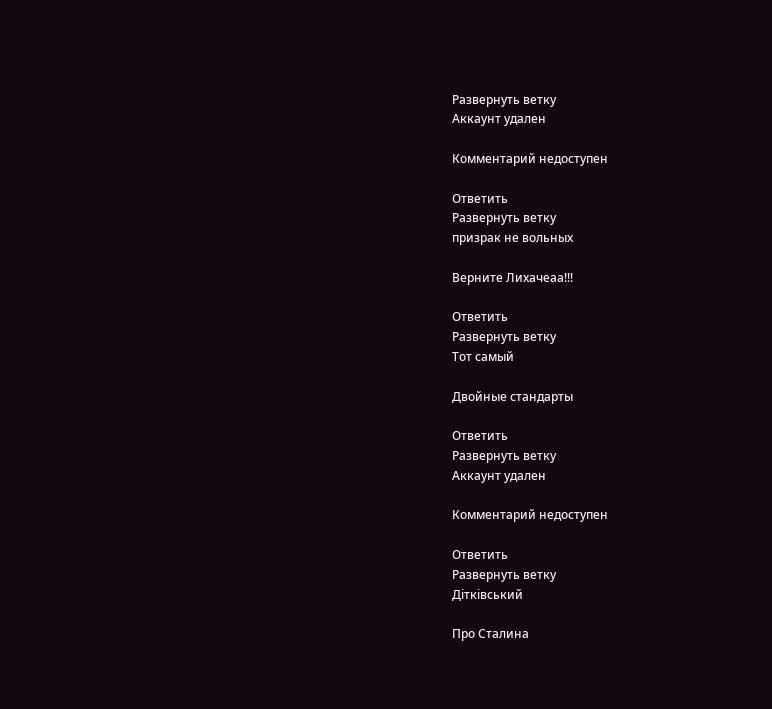Развернуть ветку
Аккаунт удален

Комментарий недоступен

Ответить
Развернуть ветку
призрак не вольных

Верните Лихачеаа!!!

Ответить
Развернуть ветку
Тот самый

Двойные стандарты

Ответить
Развернуть ветку
Аккаунт удален

Комментарий недоступен

Ответить
Развернуть ветку
Дiткiвський

Про Сталина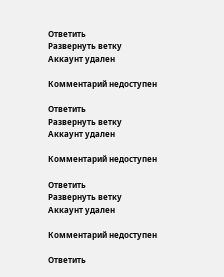Ответить
Развернуть ветку
Аккаунт удален

Комментарий недоступен

Ответить
Развернуть ветку
Аккаунт удален

Комментарий недоступен

Ответить
Развернуть ветку
Аккаунт удален

Комментарий недоступен

Ответить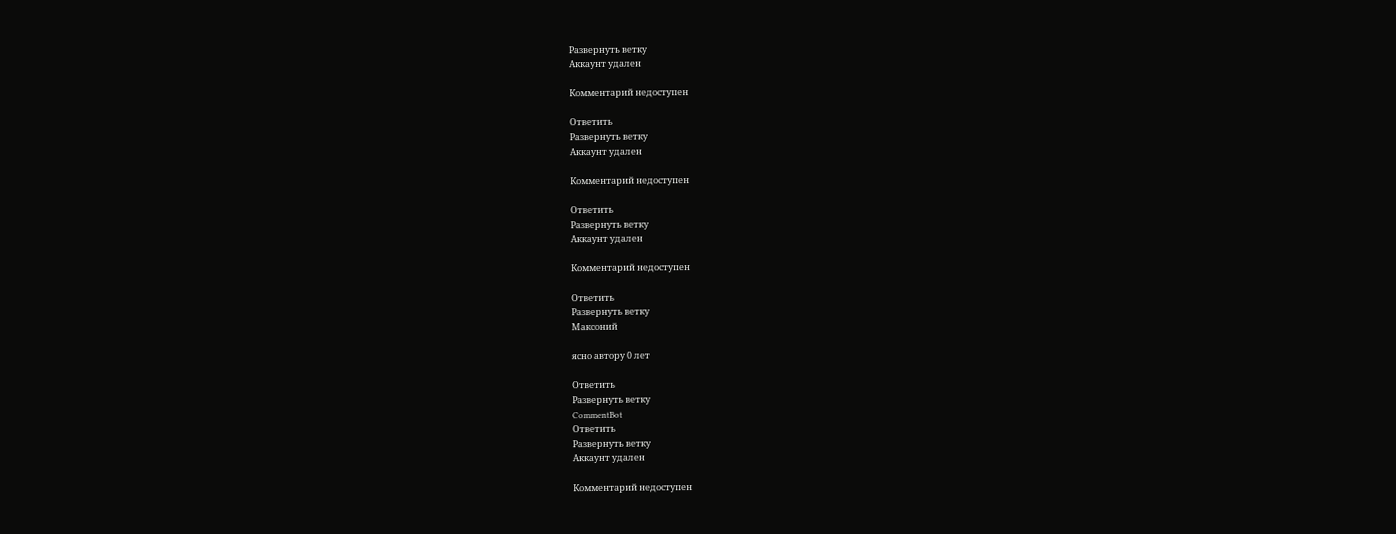Развернуть ветку
Аккаунт удален

Комментарий недоступен

Ответить
Развернуть ветку
Аккаунт удален

Комментарий недоступен

Ответить
Развернуть ветку
Аккаунт удален

Комментарий недоступен

Ответить
Развернуть ветку
Максоний

ясно автору 0 лет

Ответить
Развернуть ветку
CommentBot
Ответить
Развернуть ветку
Аккаунт удален

Комментарий недоступен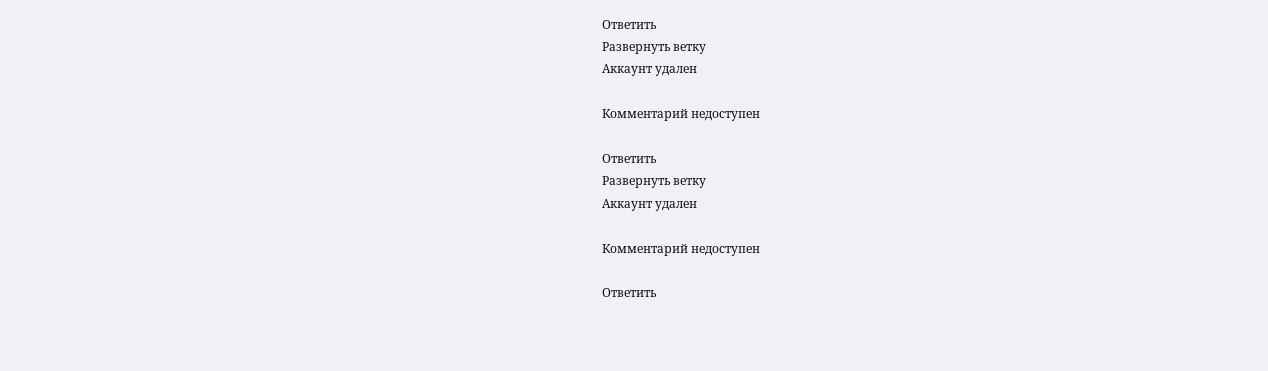Ответить
Развернуть ветку
Аккаунт удален

Комментарий недоступен

Ответить
Развернуть ветку
Аккаунт удален

Комментарий недоступен

Ответить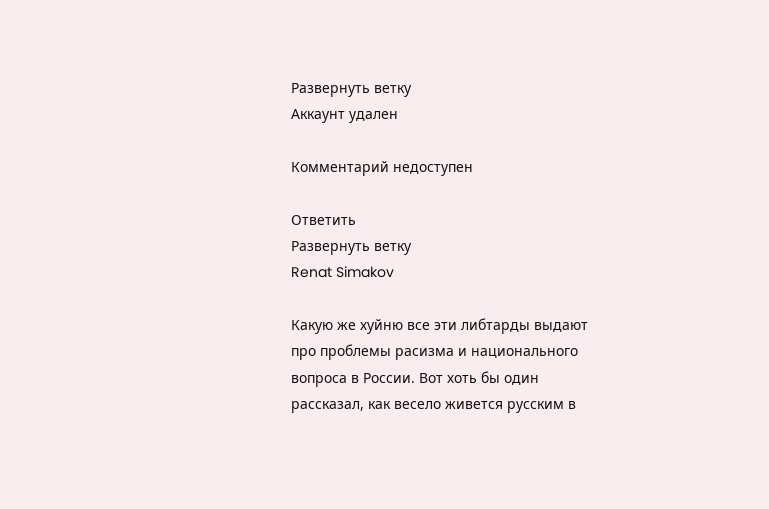Развернуть ветку
Аккаунт удален

Комментарий недоступен

Ответить
Развернуть ветку
Renat Simakov

Какую же хуйню все эти либтарды выдают про проблемы расизма и национального вопроса в России. Вот хоть бы один рассказал, как весело живется русским в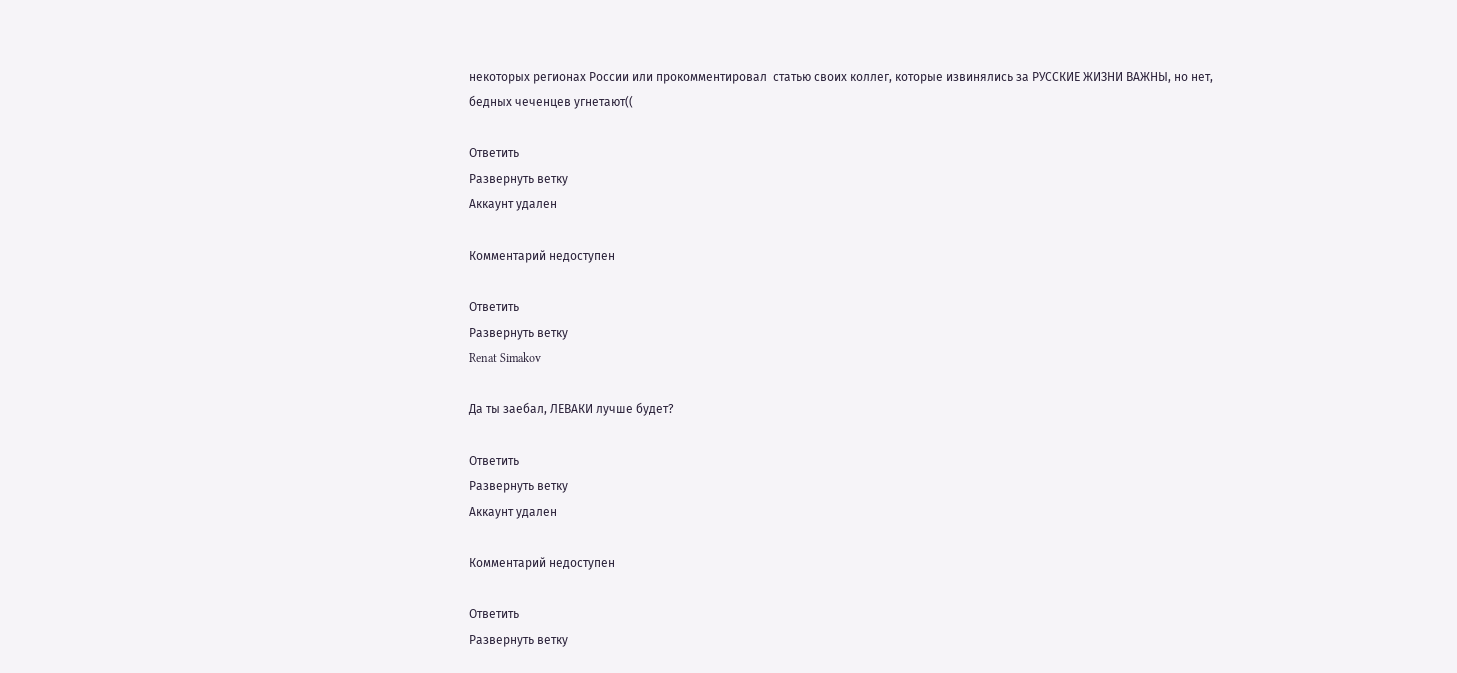некоторых регионах России или прокомментировал  статью своих коллег, которые извинялись за РУССКИЕ ЖИЗНИ ВАЖНЫ, но нет, бедных чеченцев угнетают((

Ответить
Развернуть ветку
Аккаунт удален

Комментарий недоступен

Ответить
Развернуть ветку
Renat Simakov

Да ты заебал, ЛЕВАКИ лучше будет?

Ответить
Развернуть ветку
Аккаунт удален

Комментарий недоступен

Ответить
Развернуть ветку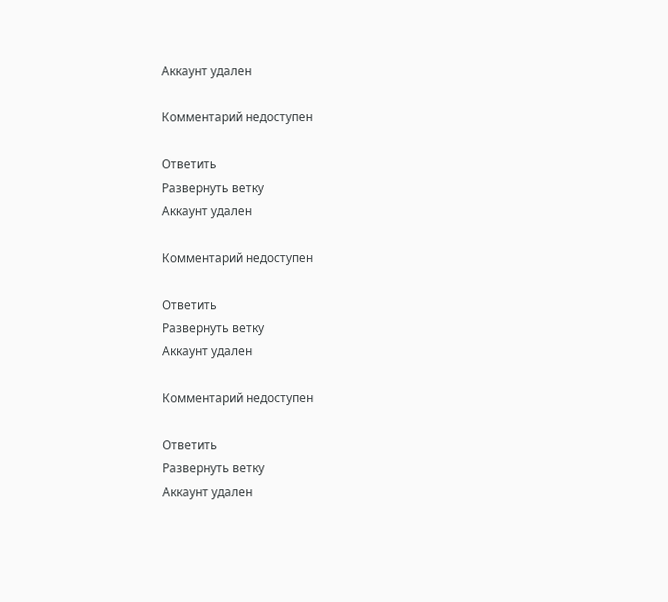Аккаунт удален

Комментарий недоступен

Ответить
Развернуть ветку
Аккаунт удален

Комментарий недоступен

Ответить
Развернуть ветку
Аккаунт удален

Комментарий недоступен

Ответить
Развернуть ветку
Аккаунт удален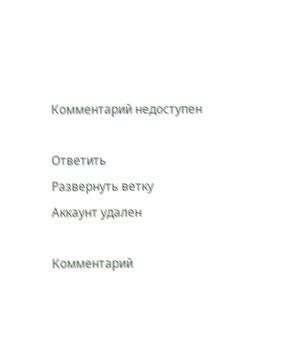Комментарий недоступен

Ответить
Развернуть ветку
Аккаунт удален

Комментарий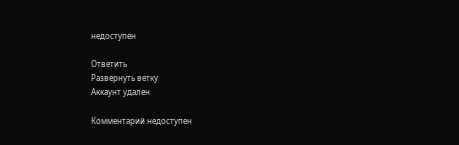недоступен

Ответить
Развернуть ветку
Аккаунт удален

Комментарий недоступен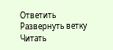Ответить
Развернуть ветку
Читать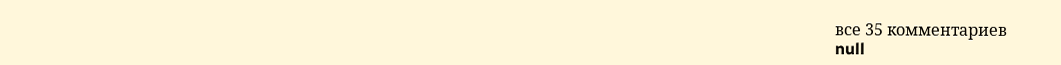все 35 комментариев
null